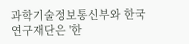과학기술정보통신부와 한국연구재단은 '한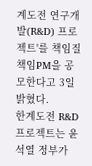계도전 연구개발(R&D) 프로젝트'를 책임질 책임PM을 공모한다고 3일 밝혔다.
한계도전 R&D 프로젝트는 윤석열 정부가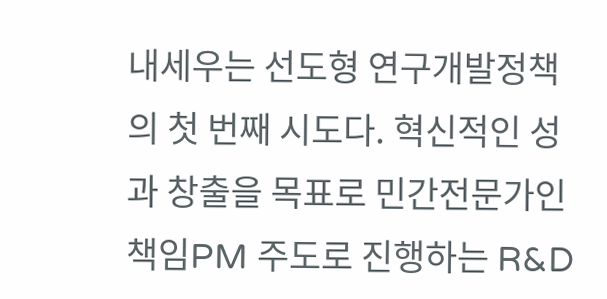내세우는 선도형 연구개발정책의 첫 번째 시도다. 혁신적인 성과 창출을 목표로 민간전문가인 책임PM 주도로 진행하는 R&D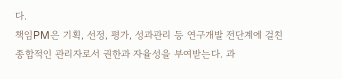다.
책임PM은 기획, 선정, 평가, 성과관리 등 연구개발 전단계에 걸친 종합적인 관리자로서 권한과 자율성을 부여받는다. 과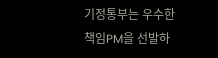기정통부는 우수한 책임PM을 선발하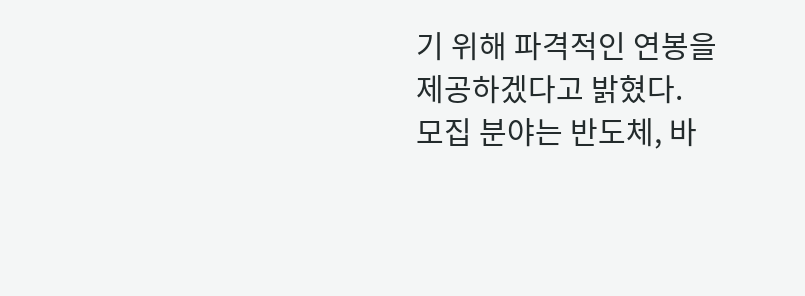기 위해 파격적인 연봉을 제공하겠다고 밝혔다.
모집 분야는 반도체, 바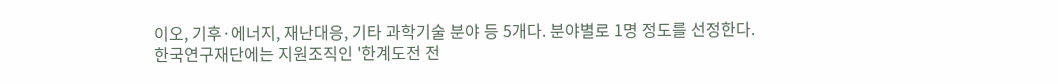이오, 기후·에너지, 재난대응, 기타 과학기술 분야 등 5개다. 분야별로 1명 정도를 선정한다.
한국연구재단에는 지원조직인 '한계도전 전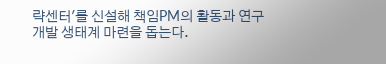략센터'를 신설해 책임PM의 활동과 연구개발 생태계 마련을 돕는다.